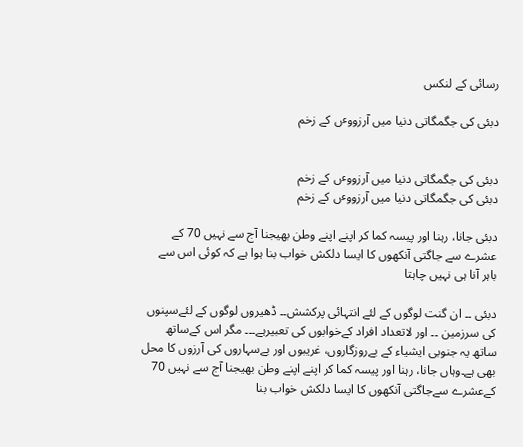رسائی کے لنکس

دبئی کی جگمگاتی دنیا میں آرزووٴں کے زخم


دبئی کی جگمگاتی دنیا میں آرزووٴں کے زخم
دبئی کی جگمگاتی دنیا میں آرزووٴں کے زخم

دبئی جانا، رہنا اور پیسہ کما کر اپنے اپنے وطن بھیجنا آج سے نہیں 70 کے عشرے سے جاگتی آنکھوں کا ایسا دلکش خواب بنا ہوا ہے کہ کوئی اس سے باہر آنا ہی نہیں چاہتا

دبئی ۔۔ ان گنت لوگوں کے لئے انتہائی پرکشش۔۔ ڈھیروں لوگوں کے لئےسپنوں کی سرزمین ۔۔ اور لاتعداد افراد کےخوابوں کی تعبیرہے۔۔۔ مگر اس کےساتھ ساتھ یہ جنوبی ایشیاء کے بےروزگاروں، غریبوں اور بےسہاروں کی آرزوں کا محل بھی ہے۔وہاں جانا، رہنا اور پیسہ کما کر اپنے اپنے وطن بھیجنا آج سے نہیں 70 کےعشرے سےجاگتی آنکھوں کا ایسا دلکش خواب بنا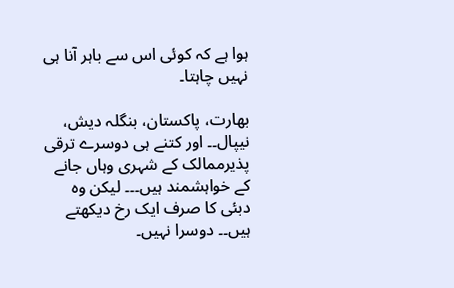ہوا ہے کہ کوئی اس سے باہر آنا ہی نہیں چاہتا۔

بھارت، پاکستان، بنگلہ دیش، نیپال۔۔ اور کتنے ہی دوسرے ترقی پذیرممالک کے شہری وہاں جانے کے خواہشمند ہیں۔۔۔ لیکن وہ دبئی کا صرف ایک رخ دیکھتے ہیں۔۔ دوسرا نہیں۔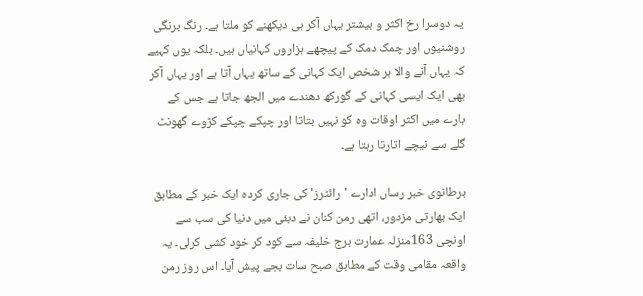یہ دوسرا رخ اکثر و بیشتر یہاں آکر ہی دیکھنے کو ملتا ہے۔ رنگ برنگی روشنیوں اور چمک دمک کے پیچھے ہزاروں کہانیاں ہیں۔ بلکہ یوں کہیے کہ یہاں آنے والا ہر شخص ایک کہانی کے ساتھ یہاں آتا ہے اور یہاں آکر بھی ایک ایسی کہانی کے گورکھ دھندے میں الجھ جاتا ہے جس کے بارے میں اکثر اوقات وہ کو نہیں بتاتا اور چپکے چپکے کڑوے گھونٹ گلے سے نیچے اتارتا رہتا ہے۔

برطانوی خبر رساں ادارے 'رائٹرز' کی جاری کردہ ایک خبر کے مطابق ایک بھارتی مزدور، اتھی رمن کنان نے دبئی میں دنیا کی سب سے اونچی 163منزلہ عمارت برج خلیفہ سے کود کر خود کشی کرلی۔ یہ واقعہ مقامی وقت کے مطابق صبح سات بجے پیش آیا۔ اس روز رمن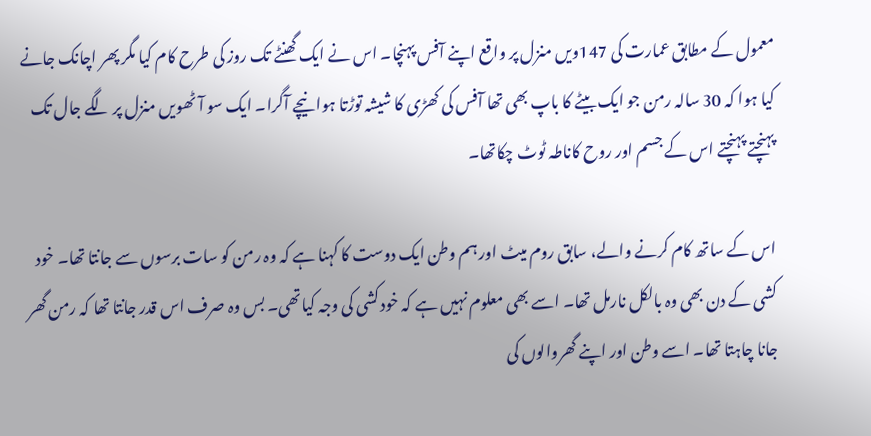معمول کے مطابق عمارت کی 147ویں منزل پر واقع اپنے آفس پہنچا۔ اس نے ایک گھنٹے تک روز کی طرح کام کیا مگر پھر اچانک جانے کیا ہوا کہ 30 سالہ رمن جو ایک بیٹے کا باپ بھی تھا آفس کی کھڑی کا شیشہ توڑتا ہوا نیچے آگرا۔ ایک سو آٹھویں منزل پر لگے جال تک پہنچتے پہنچتے اس کے جسم اور روح کاناطہ ٹوٹ چکاتھا۔

اس کے ساتھ کام کرنے والے، سابق روم میٹ اور ہم وطن ایک دوست کا کہنا ہے کہ وہ رمن کو سات برسوں سے جانتا تھا۔ خود کشی کے دن بھی وہ بالکل نارمل تھا۔ اسے بھی معلوم نہیں ہے کہ خودکشی کی وجہ کیاتھی۔ بس وہ صرف اس قدر جانتا تھا کہ رمن گھر جانا چاہتا تھا۔ اسے وطن اور اپنے گھروالوں کی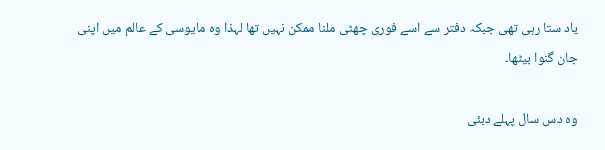یاد ستا رہی تھی جبکہ دفتر سے اسے فوری چھٹی ملنا ممکن نہیں تھا لہذا وہ مایوسی کے عالم میں اپنی جان گنوا بیٹھا۔

وہ دس سال پہلے دبئی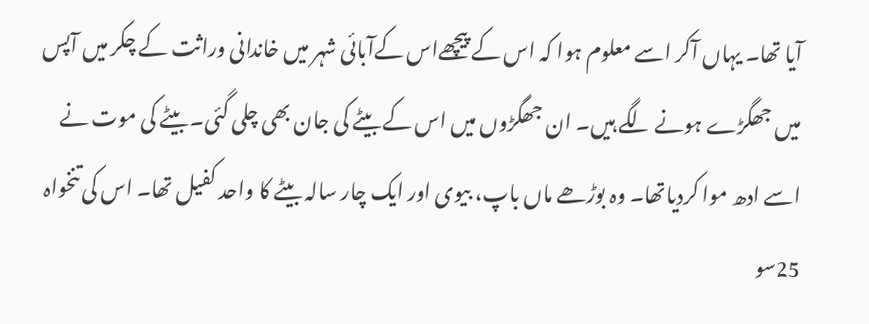آیا تھا۔ یہاں آکر اسے معلوم ہوا کہ اس کے پیچھےاس کےآبائی شہر میں خاندانی وراثت کے چکر میں آپس میں جھگڑے ہونے لگے ہیں۔ ان جھگڑوں میں اس کے بیٹے کی جان بھی چلی گئی۔ بیٹے کی موت نے اسے ادھ موا کردیاتھا۔ وہ بوڑھے ماں باپ، بیوی اور ایک چار سالہ بیٹے کا واحد کفیل تھا۔ اس کی تنخواہ 25سو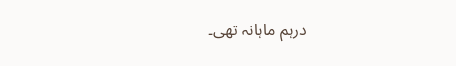درہم ماہانہ تھی۔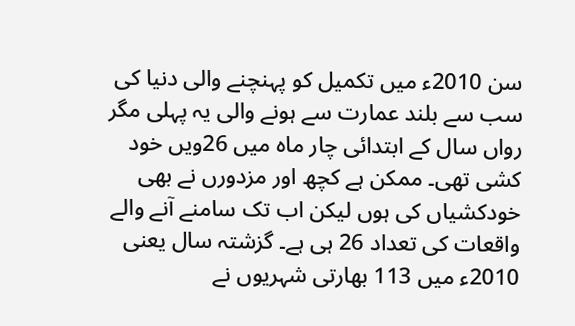سن 2010ء میں تکمیل کو پہنچنے والی دنیا کی سب سے بلند عمارت سے ہونے والی یہ پہلی مگر رواں سال کے ابتدائی چار ماہ میں 26ویں خود کشی تھی۔ ممکن ہے کچھ اور مزدورں نے بھی خودکشیاں کی ہوں لیکن اب تک سامنے آنے والے واقعات کی تعداد 26 ہی ہے۔ گزشتہ سال یعنی 2010ء میں 113 بھارتی شہریوں نے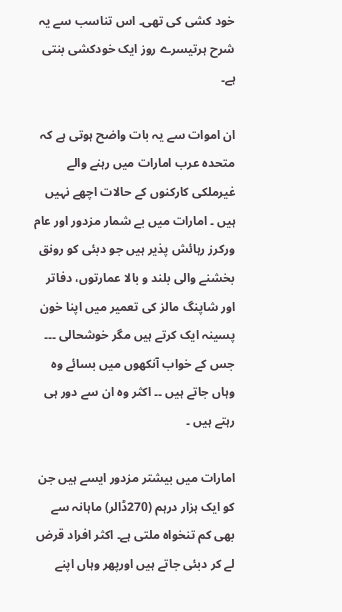خود کشی کی تھی۔ اس تناسب سے یہ شرح ہرتیسرے روز ایک خودکشی بنتی ہے۔

ان اموات سے یہ بات واضح ہوتی ہے کہ متحدہ عرب امارات میں رہنے والے غیرملکی کارکنوں کے حالات اچھے نہیں ہیں ۔ امارات میں بے شمار مزدور اور عام ورکرز رہائش پذیر ہیں جو دبئی کو رونق بخشنے والی بلند و بالا عمارتوں، دفاتر اور شاپنگ مالز کی تعمیر میں اپنا خون پسینہ ایک کرتے ہیں مگر خوشحالی ۔۔۔ جس کے خواب آنکھوں میں بسائے وہ وہاں جاتے ہیں ۔۔ اکثر وہ ان سے دور ہی رہتے ہیں ۔

امارات میں بیشتر مزدور ایسے ہیں جن کو ایک ہزار درہم (270ڈالر) ماہانہ سے بھی کم تنخواہ ملتی ہے۔ اکثر افراد قرض لے کر دبئی جاتے ہیں اورپھر وہاں اپنے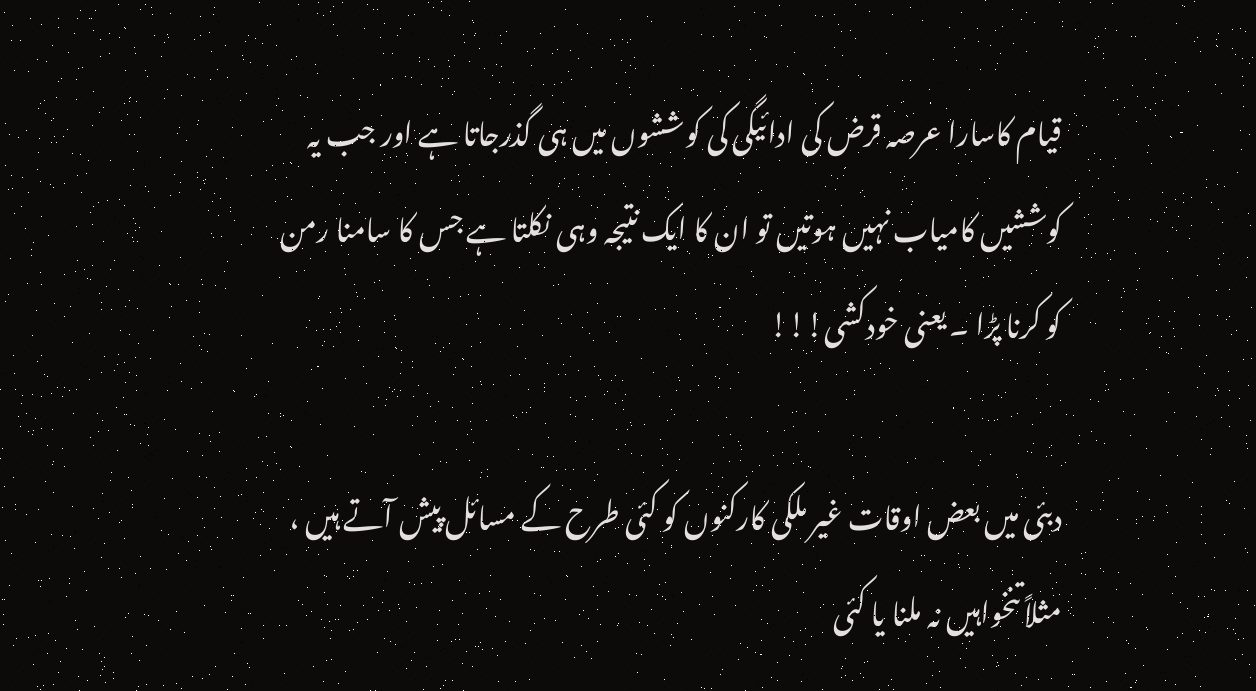قیام کاسارا عرصہ قرض کی ادائیگی کی کوششوں میں ہی گذرجاتا ہے اور جب یہ کوششیں کامیاب نہیں ہوتیں تو ان کا ایک نتیجہ وہی نکلتا ہے جس کا سامنا رمن کو کرنا پڑا ۔ یعنی خودکشی!!!

دبئی میں بعض اوقات غیر ملکی کارکنوں کو کئی طرح کے مسائل پیش آتے ہیں ، مثلاً تنخواہیں نہ ملنا یا کئی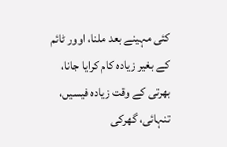کئی مہینے بعد ملنا، اوور ٹائم کے بغیر زیادہ کام کرایا جانا، بھرتی کے وقت زیادہ فیسیں، تنہائی، گھرکی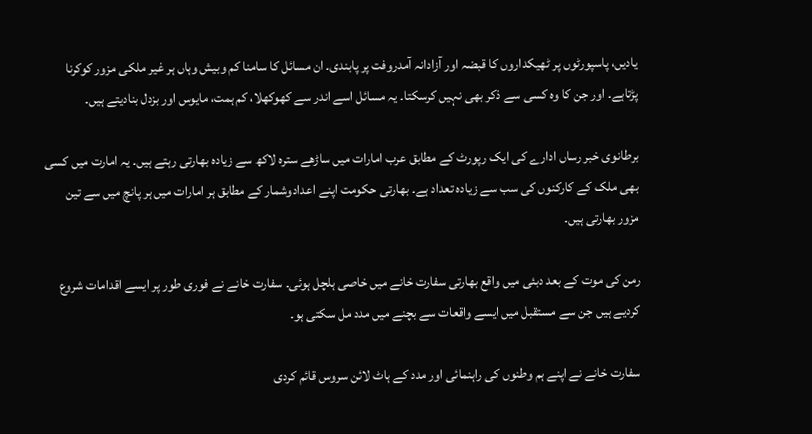یادیں، پاسپورٹوں پر ٹھیکداروں کا قبضہ اور آزادانہ آمدروفت پر پابندی۔ ان مسائل کا سامنا کم وبیش وہاں ہر غیر ملکی مزور کوکرنا پڑتاہے۔ اور جن کا وہ کسی سے ذکر بھی نہیں کرسکتا۔ یہ مسائل اسے اندر سے کھوکھلا، کم ہمت، مایوس اور بزدل بنادیتے ہیں۔

برطانوی خبر رساں ادارے کی ایک رپورٹ کے مطابق عرب امارات میں ساڑھے سترہ لاکھ سے زیادہ بھارتی رہتے ہیں۔ یہ امارت میں کسی بھی ملک کے کارکنوں کی سب سے زیادہ تعداد ہے۔ بھارتی حکومت اپنے اعدادوشمار کے مطابق ہر امارات میں ہر پانچ میں سے تین مزور بھارتی ہیں۔

رمن کی موت کے بعد دبئی میں واقع بھارتی سفارت خانے میں خاصی ہلچل ہوئی۔ سفارت خانے نے فوری طور پر ایسے اقدامات شروع کردیے ہیں جن سے مستقبل میں ایسے واقعات سے بچنے میں مدد مل سکتی ہو۔

سفارت خانے نے اپنے ہم وطنوں کی راہنمائی اور مدد کے ہاٹ لائن سروس قائم کردی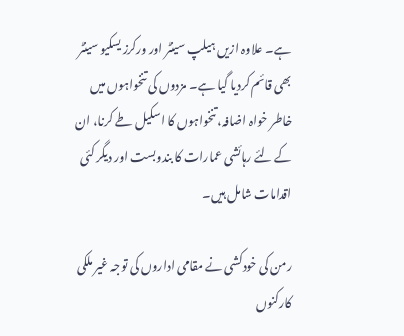ہے۔ علاوہ ازیں ہیلپ سینٹر اور ورکرز یسکیو سینٹر بھی قائم کردیا گیا ہے۔ مزدوں کی تنخواہوں میں خاطر خواہ اضافہ، تنخواہوں کا اسکیل طے کرنا، ان کے لئے رہائشی عمارات کا بندوبست اور دیگر کئی اقدامات شامل ہیں۔

رمن کی خودکشی نے مقامی اداروں کی توجہ غیر ملکی کارکنوں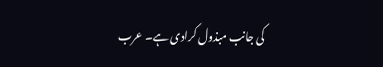کی جانب مبذول کرادی ہے۔ عرب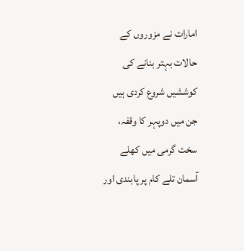امارات نے مزوروں کے حالات بہتر بنانے کی کوششیں شروع کردی ہیں جن میں دوپہر کا وقفہ، سخت گرمی میں کھلے آسمان تلے کام پر پابندی اور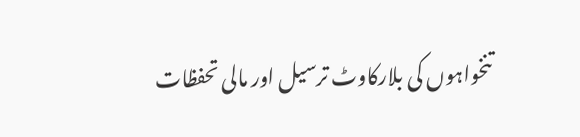تنخواہوں کی بلارکاوٹ ترسیل اور مالی تحفظات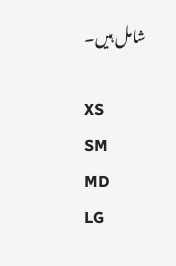شامل ہیں۔

XS
SM
MD
LG